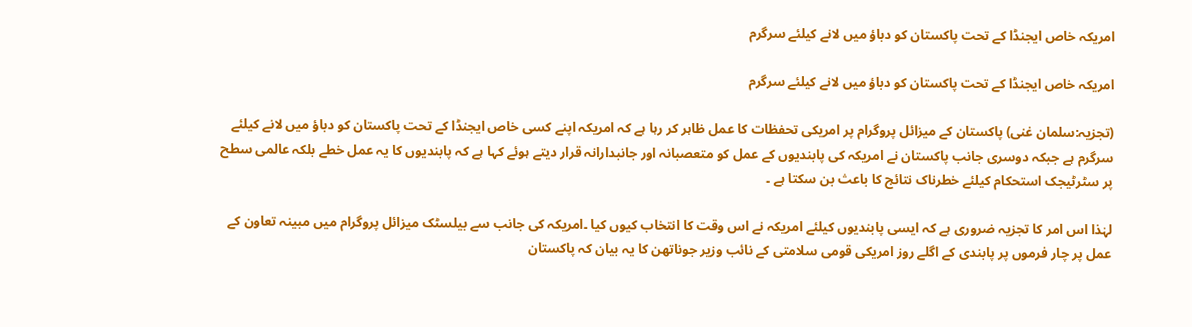امریکہ خاص ایجنڈا کے تحت پاکستان کو دباؤ میں لانے کیلئے سرگرم

امریکہ خاص ایجنڈا کے تحت پاکستان کو دباؤ میں لانے کیلئے سرگرم

(تجزیہ:سلمان غنی) پاکستان کے میزائل پروگرام پر امریکی تحفظات کا عمل ظاہر کر رہا ہے کہ امریکہ اپنے کسی خاص ایجنڈا کے تحت پاکستان کو دباؤ میں لانے کیلئے سرگرم ہے جبکہ دوسری جانب پاکستان نے امریکہ کی پابندیوں کے عمل کو متعصبانہ اور جانبدارانہ قرار دیتے ہوئے کہا ہے کہ پابندیوں کا یہ عمل خطے بلکہ عالمی سطح پر سٹرٹیجک استحکام کیلئے خطرناک نتائج کا باعث بن سکتا ہے ۔

لہٰذا اس امر کا تجزیہ ضروری ہے کہ ایسی پابندیوں کیلئے امریکہ نے اس وقت کا انتخاب کیوں کیا ۔امریکہ کی جانب سے بیلسٹک میزائل پروگرام میں مبینہ تعاون کے عمل پر چار فرموں پر پابندی کے اگلے روز امریکی قومی سلامتی کے نائب وزیر جوناتھن کا یہ بیان کہ پاکستان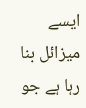ایسے میزائل بنا رہا ہے جو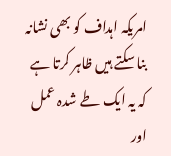امریکہ اہداف کو بھی نشانہ بنا سکتے ہیں ظاہر کرتا ہے کہ یہ ایک طے شدہ عمل اور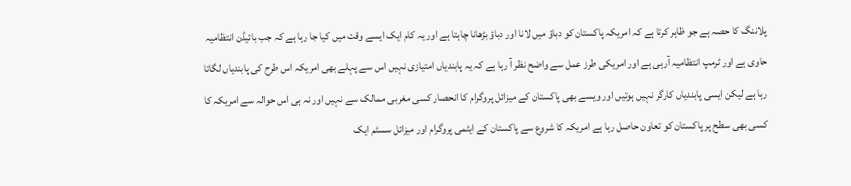پلاننگ کا حصہ ہے جو ظاہر کرتا ہے کہ امریکہ پاکستان کو دباؤ میں لانا اور دباؤ بڑھانا چاہتا ہے اور یہ کام ایک ایسے وقت میں کیا جا رہا ہے کہ جب بائیڈن انتظامیہ حاوی ہے اور ٹرمپ انتظامیہ آرہی ہے اور امریکی طرز عمل سے واضح نظر آ رہا ہے کہ یہ پابندیاں امتیازی نہیں اس سے پہلے بھی امریکہ اس طرح کی پابندیاں لگاتا رہا ہے لیکن ایسی پابندیاں کارگر نہیں ہوتیں اور ویسے بھی پاکستان کے میزائل پروگرام کا انحصار کسی مغربی ممالک سے نہیں اور نہ ہی اس حوالہ سے امریکہ کا کسی بھی سطح پر پاکستان کو تعاون حاصل رہا ہے امریکہ کا شروع سے پاکستان کے ایٹمی پروگرام اور میزائل سسٹم ایک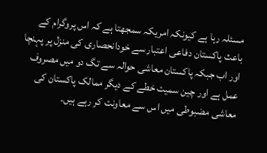مسئلہ رہا ہے کیونکہ امریکہ سمجھتا ہے کہ اس پروگرام کے باعث پاکستان دفاعی اعتبار سے خودانحصاری کی منزل پر پہنچا اور اب جبکہ پاکستان معاشی حوالہ سے تگ دو میں مصروف عمل ہے اور چین سمیت خطے کے دیگر ممالک پاکستان کی معاشی مضبوطی میں اس سے معاونت کر رہے ہیں۔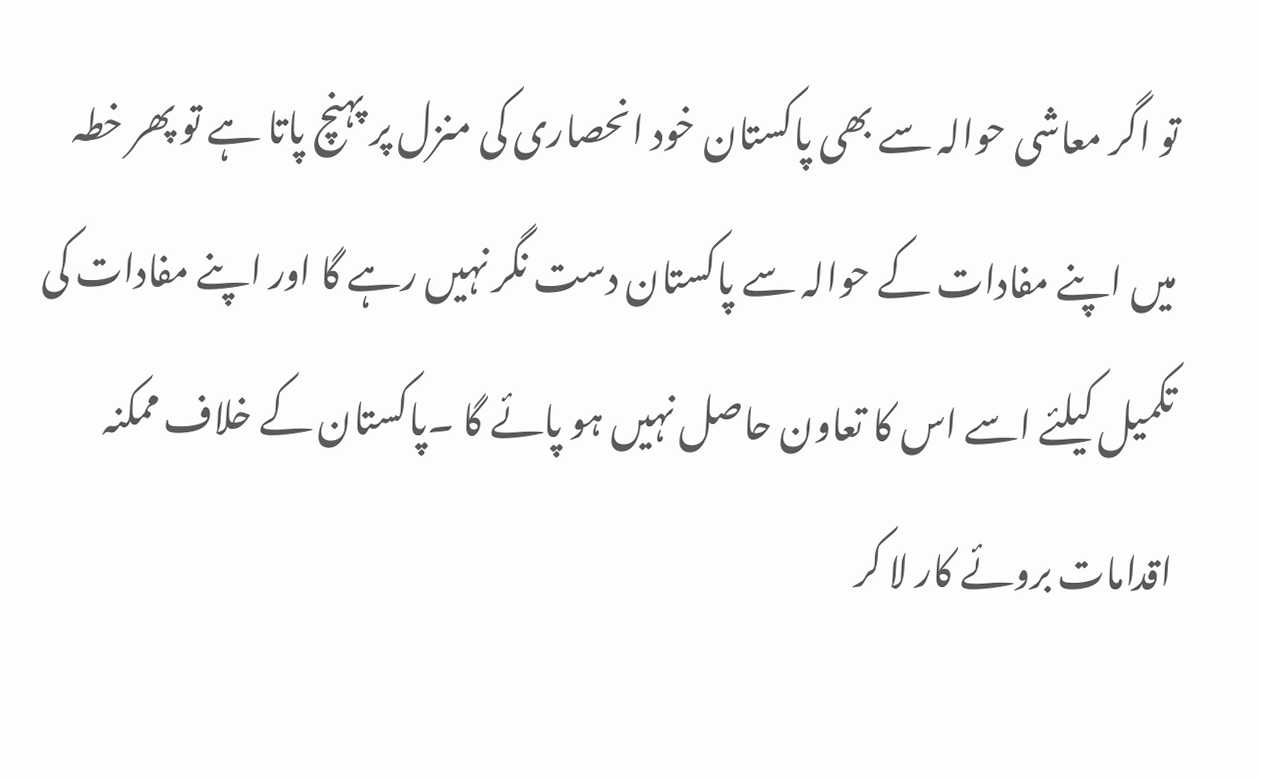تو اگر معاشی حوالہ سے بھی پاکستان خود انحصاری کی منزل پر پہنچ پاتا ہے تو پھر خطہ میں اپنے مفادات کے حوالہ سے پاکستان دست نگر نہیں رہے گا اور اپنے مفادات کی تکمیل کیلئے اسے اس کا تعاون حاصل نہیں ہو پائے گا ۔پاکستان کے خلاف ممکنہ اقدامات بروئے کار لا کر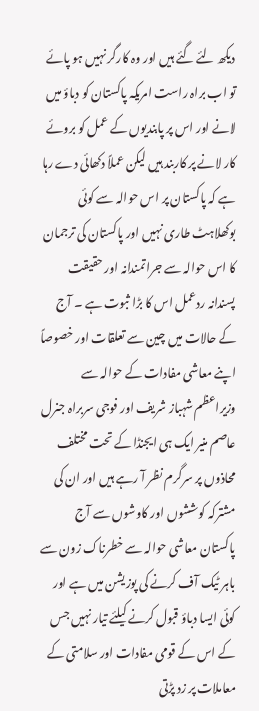دیکھ لئے گئے ہیں اور وہ کارگر نہیں ہو پائے تو اب براہ راست امریکہ پاکستان کو دباؤ میں لانے اور اس پر پابندیوں کے عمل کو بروئے کار لانے پر کاربند ہیں لیکن عملاً دکھائی دے رہا ہے کہ پاکستان پر اس حوالہ سے کوئی بوکھلاہٹ طاری نہیں اور پاکستان کی ترجمان کا اس حوالہ سے جراتمندانہ اور حقیقت پسندانہ ردعمل اس کا بڑا ثبوت ہے ۔ آج کے حالات میں چین سے تعلقات اور خصوصاً اپنے معاشی مفادات کے حوالہ سے وزیراعظم شہباز شریف اور فوجی سربراہ جنرل عاصم منیر ایک ہی ایجنڈا کے تحت مختلف محاذوں پر سرگرم نظر آ رہے ہیں اور ان کی مشترکہ کوششوں اور کاوشوں سے آج پاکستان معاشی حوالہ سے خطرناک زون سے باہر ٹیک آف کرنے کی پوزیشن میں ہے اور کوئی ایسا دباؤ قبول کرنے کیلئے تیار نہیں جس کے اس کے قومی مفادات اور سلامتی کے معاملات پر زد پڑتی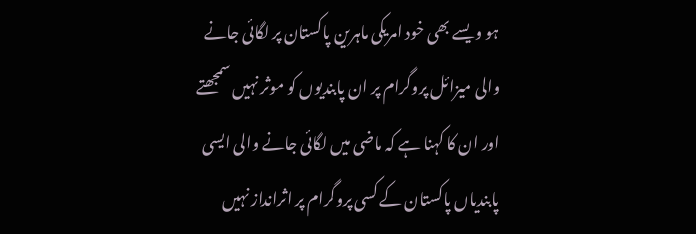ہو ویسے بھی خود امریکی ماہرین پاکستان پر لگائی جانے والی میزائل پروگرام پر ان پابندیوں کو موثر نہیں سمجھتے اور ان کا کہنا ہے کہ ماضی میں لگائی جانے والی ایسی پابندیاں پاکستان کے کسی پروگرام پر اثرانداز نہیں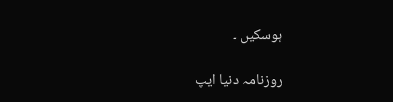ہوسکیں ۔

روزنامہ دنیا ایپ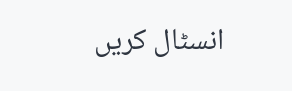انسٹال کریں